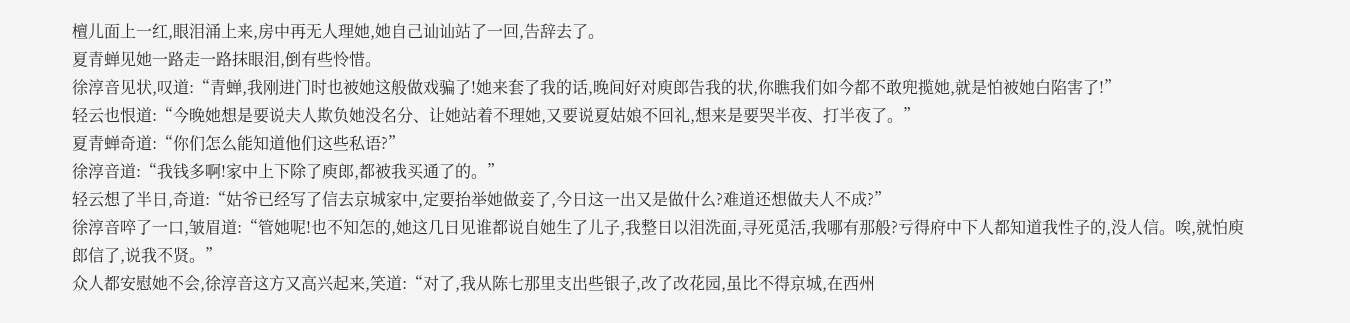檀儿面上一红,眼泪涌上来,房中再无人理她,她自己讪讪站了一回,告辞去了。
夏青蝉见她一路走一路抹眼泪,倒有些怜惜。
徐淳音见状,叹道:“青蝉,我刚进门时也被她这般做戏骗了!她来套了我的话,晚间好对庾郎告我的状,你瞧我们如今都不敢兜揽她,就是怕被她白陷害了!”
轻云也恨道:“今晚她想是要说夫人欺负她没名分、让她站着不理她,又要说夏姑娘不回礼,想来是要哭半夜、打半夜了。”
夏青蝉奇道:“你们怎么能知道他们这些私语?”
徐淳音道:“我钱多啊!家中上下除了庾郎,都被我买通了的。”
轻云想了半日,奇道:“姑爷已经写了信去京城家中,定要抬举她做妾了,今日这一出又是做什么?难道还想做夫人不成?”
徐淳音啐了一口,皱眉道:“管她呢!也不知怎的,她这几日见谁都说自她生了儿子,我整日以泪洗面,寻死觅活,我哪有那般?亏得府中下人都知道我性子的,没人信。唉,就怕庾郎信了,说我不贤。”
众人都安慰她不会,徐淳音这方又高兴起来,笑道:“对了,我从陈七那里支出些银子,改了改花园,虽比不得京城,在西州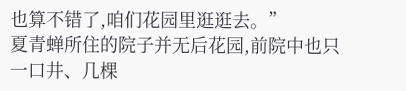也算不错了,咱们花园里逛逛去。”
夏青蝉所住的院子并无后花园,前院中也只一口井、几棵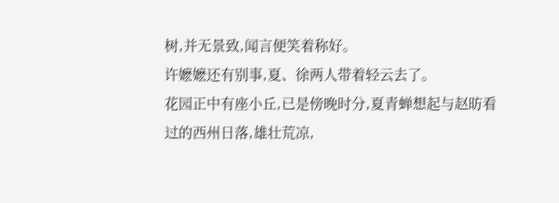树,并无景致,闻言便笑着称好。
许嬷嬷还有别事,夏、徐两人带着轻云去了。
花园正中有座小丘,已是傍晚时分,夏青蝉想起与赵昉看过的西州日落,雄壮荒凉,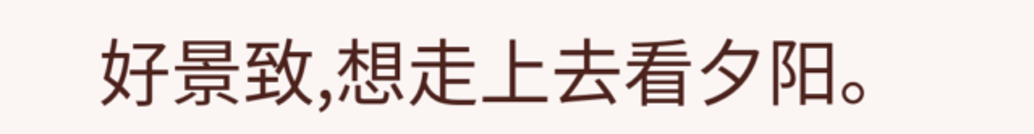好景致,想走上去看夕阳。